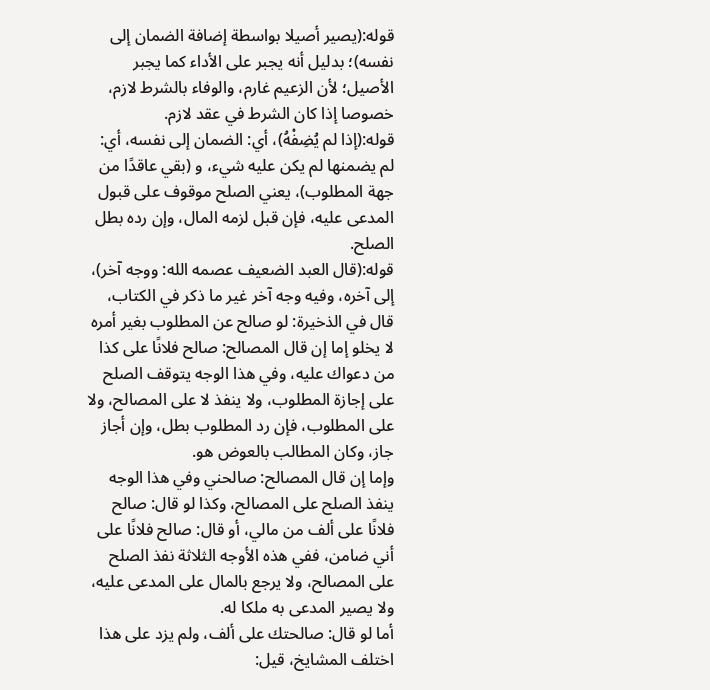قوله:(يصير أصيلا بواسطة إضافة الضمان إلى نفسه)؛ بدليل أنه يجبر على الأداء كما يجبر الأصيل؛ لأن الزعيم غارم، والوفاء بالشرط لازم، خصوصا إذا كان الشرط في عقد لازم.
قوله:(إذا لم يُضِفْهُ)، أي: الضمان إلى نفسه، أي: لم يضمنها لم يكن عليه شيء، و (بقي عاقدًا من جهة المطلوب)، يعني الصلح موقوف على قبول المدعى عليه، فإن قبل لزمه المال، وإن رده بطل الصلح.
قوله:(قال العبد الضعيف عصمه الله: ووجه آخر)، إلى آخره، وفيه وجه آخر غير ما ذكر في الكتاب، قال في الذخيرة: لو صالح عن المطلوب بغير أمره لا يخلو إما إن قال المصالح: صالح فلانًا على كذا من دعواك عليه، وفي هذا الوجه يتوقف الصلح على إجازة المطلوب، ولا ينفذ لا على المصالح، ولا على المطلوب، فإن رد المطلوب بطل، وإن أجاز جاز، وكان المطالب بالعوض هو.
وإما إن قال المصالح: صالحني وفي هذا الوجه ينفذ الصلح على المصالح، وكذا لو قال: صالح فلانًا على ألف من مالي، أو قال: صالح فلانًا على أني ضامن، ففي هذه الأوجه الثلاثة نفذ الصلح على المصالح، ولا يرجع بالمال على المدعى عليه، ولا يصير المدعى به ملكا له.
أما لو قال: صالحتك على ألف، ولم يزد على هذا اختلف المشايخ، قيل: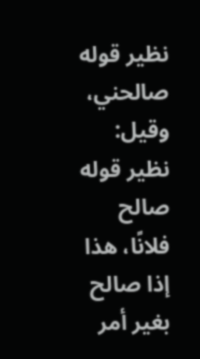نظير قوله صالحني، وقيل: نظير قوله صالح فلانًا، هذا إذا صالح بغير أمر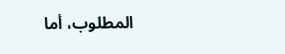المطلوب، أما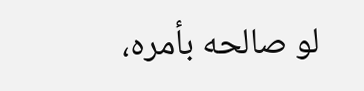لو صالحه بأمره،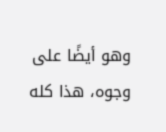وهو أيضًا على وجوه، هذا كله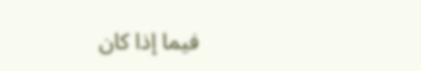فيما إذا كان